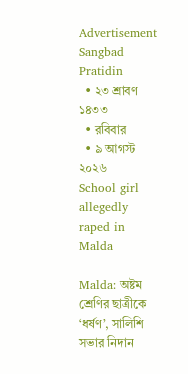Advertisement
Sangbad Pratidin
  • ২৩ শ্রাবণ ১৪৩৩
  • রবিবার
  • ৯ আগস্ট ২০২৬
School girl allegedly raped in Malda

Malda: অষ্টম শ্রেণির ছাত্রীকে ‘ধর্ষণ’, সালিশি সভার নিদান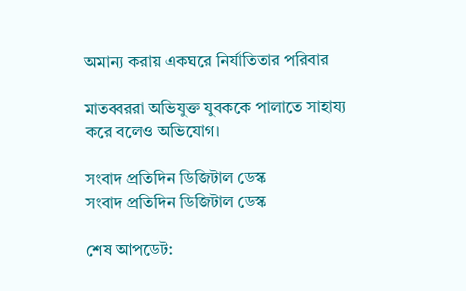অমান্য করায় একঘরে নির্যাতিতার পরিবার

মাতব্বররা অভিযুক্ত যুবককে পালাতে সাহায্য করে বলেও অভিযোগ।

সংবাদ প্রতিদিন ডিজিটাল ডেস্ক
সংবাদ প্রতিদিন ডিজিটাল ডেস্ক

শেষ আপডেট: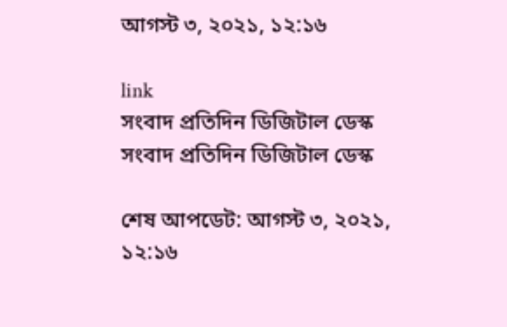আগস্ট ৩, ২০২১, ১২:১৬

link
সংবাদ প্রতিদিন ডিজিটাল ডেস্ক
সংবাদ প্রতিদিন ডিজিটাল ডেস্ক

শেষ আপডেট: আগস্ট ৩, ২০২১, ১২:১৬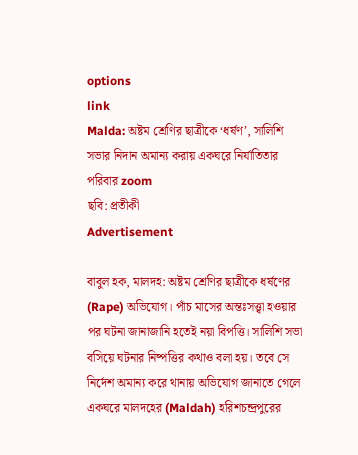options
link
Malda: অষ্টম শ্রেণির ছাত্রীকে ‘ধর্ষণ’, সালিশি সভার নিদান অমান্য করায় একঘরে নির্যাতিতার পরিবার zoom
ছবি: প্রতীকী
Advertisement

বাবুল হক, মালদহ: অষ্টম শ্রেণির ছাত্রীকে ধর্ষণের (Rape) অভিযোগ। পাঁচ মাসের অন্তঃসত্ত্বা হওয়ার পর ঘটনা জানাজানি হতেই নয়া বিপত্তি। সালিশি সভা বসিয়ে ঘটনার নিষ্পত্তির কথাও বলা হয়। তবে সে নির্দেশ অমান্য করে থানায় অভিযোগ জানাতে গেলে একঘরে মালদহের (Maldah) হরিশচন্দ্রপুরের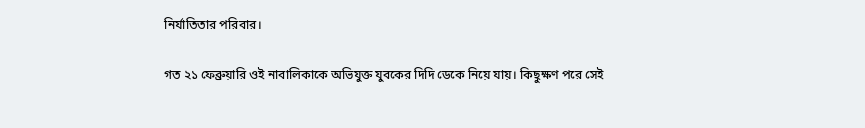নির্যাতিতার পরিবার।

গত ২১ ফেব্রুয়ারি ওই নাবালিকাকে অভিযুক্ত যুবকের দিদি ডেকে নিয়ে যায়। কিছুক্ষণ পরে সেই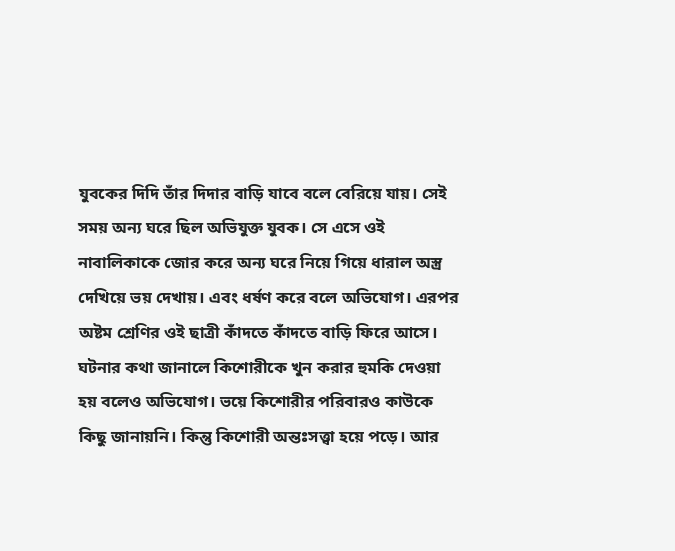যুবকের দিদি তাঁর দিদার বাড়ি যাবে বলে বেরিয়ে যায়। সেই সময় অন্য ঘরে ছিল অভিযুক্ত যুবক। সে এসে ওই নাবালিকাকে জোর করে অন্য ঘরে নিয়ে গিয়ে ধারাল অস্ত্র দেখিয়ে ভয় দেখায়। এবং ধর্ষণ করে বলে অভিযোগ। এরপর অষ্টম শ্রেণির ওই ছাত্রী কাঁদতে কাঁদতে বাড়ি ফিরে আসে। ঘটনার কথা জানালে কিশোরীকে খুন করার হুমকি দেওয়া হয় বলেও অভিযোগ। ভয়ে কিশোরীর পরিবারও কাউকে কিছু জানায়নি। কিন্তু কিশোরী অন্তঃসত্ত্বা হয়ে পড়ে। আর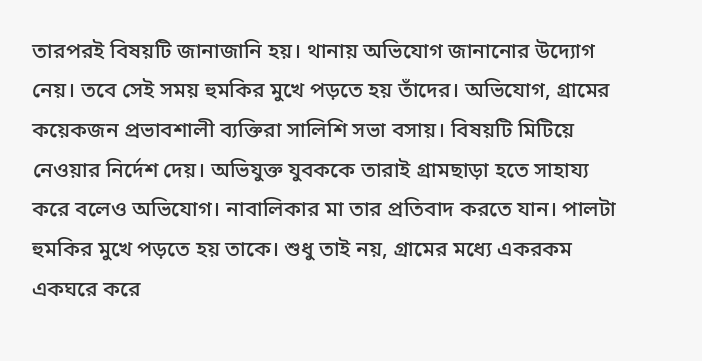তারপরই বিষয়টি জানাজানি হয়। থানায় অভিযোগ জানানোর উদ্যোগ নেয়। তবে সেই সময় হুমকির মুখে পড়তে হয় তাঁদের। অভিযোগ, গ্রামের কয়েকজন প্রভাবশালী ব্যক্তিরা সালিশি সভা বসায়। বিষয়টি মিটিয়ে নেওয়ার নির্দেশ দেয়। অভিযুক্ত যুবককে তারাই গ্রামছাড়া হতে সাহায্য করে বলেও অভিযোগ। নাবালিকার মা তার প্রতিবাদ করতে যান। পালটা হুমকির মুখে পড়তে হয় তাকে। শুধু তাই নয়, গ্রামের মধ্যে একরকম একঘরে করে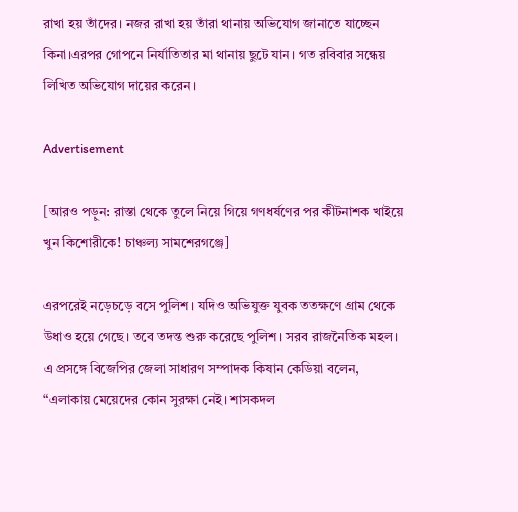রাখা হয় তাঁদের। নজর রাখা হয় তাঁরা থানায় অভিযোগ জানাতে যাচ্ছেন কিনা।এরপর গোপনে নির্যাতিতার মা থানায় ছুটে যান। গত রবিবার সন্ধেয় লিখিত অভিযোগ দায়ের করেন।

Advertisement

[আরও পড়ুন: রাস্তা থেকে তুলে নিয়ে গিয়ে গণধর্ষণের পর কীটনাশক খাইয়ে খুন কিশোরীকে! চাঞ্চল্য সামশেরগঞ্জে]

এরপরেই নড়েচড়ে বসে পুলিশ। যদিও অভিযুক্ত যুবক ততক্ষণে গ্রাম থেকে উধাও হয়ে গেছে। তবে তদন্ত শুরু করেছে পুলিশ। সরব রাজনৈতিক মহল। এ প্রসঙ্গে বিজেপির জেলা সাধারণ সম্পাদক কিষান কেডিয়া বলেন, “এলাকায় মেয়েদের কোন সুরক্ষা নেই। শাসকদল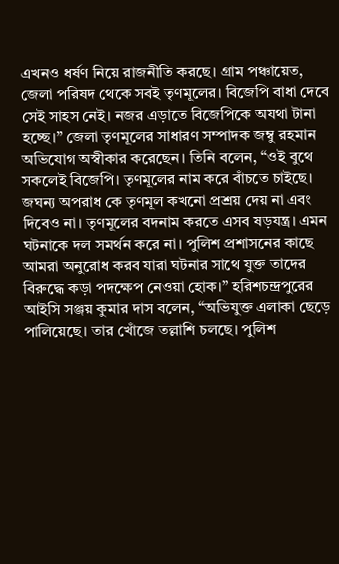এখনও ধর্ষণ নিয়ে রাজনীতি করছে। গ্রাম পঞ্চায়েত, জেলা পরিষদ থেকে সবই তৃণমূলের। বিজেপি বাধা দেবে সেই সাহস নেই। নজর এড়াতে বিজেপিকে অযথা টানা হচ্ছে।” জেলা তৃণমূলের সাধারণ সম্পাদক জম্বু রহমান অভিযোগ অস্বীকার করেছেন। তিনি বলেন, “ওই বুথে সকলেই বিজেপি। তৃণমূলের নাম করে বাঁচতে চাইছে। জঘন্য অপরাধ কে তৃণমূল কখনো প্রশ্রয় দেয় না এবং দিবেও না। তৃণমূলের বদনাম করতে এসব ষড়যন্ত্র। এমন ঘটনাকে দল সমর্থন করে না। পুলিশ প্রশাসনের কাছে আমরা অনুরোধ করব যারা ঘটনার সাথে যুক্ত তাদের বিরুদ্ধে কড়া পদক্ষেপ নেওয়া হোক।” হরিশচন্দ্রপুরের আইসি সঞ্জয় কুমার দাস বলেন, “অভিযুক্ত এলাকা ছেড়ে পালিয়েছে। তার খোঁজে তল্লাশি চলছে। পুলিশ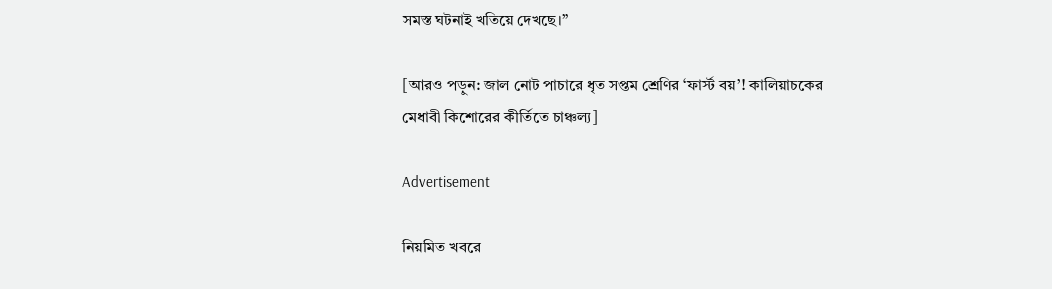সমস্ত ঘটনাই খতিয়ে দেখছে।”

[আরও পড়ুন: জাল নোট পাচারে ধৃত সপ্তম শ্রেণির ‘ফার্স্ট বয়’! কালিয়াচকের মেধাবী কিশোরের কীর্তিতে চাঞ্চল্য]

Advertisement

নিয়মিত খবরে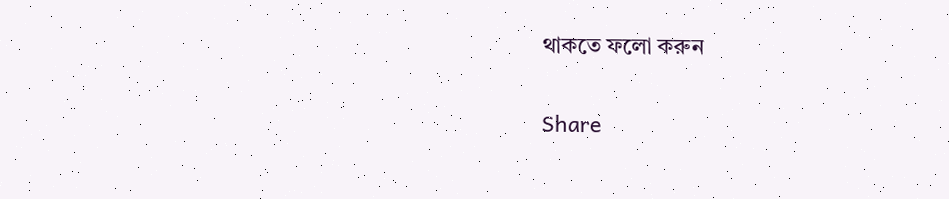থাকতে ফলো করুন

Share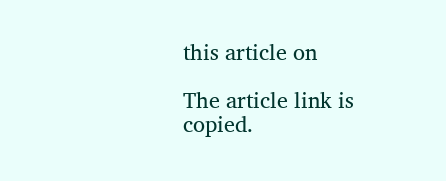this article on

The article link is copied.